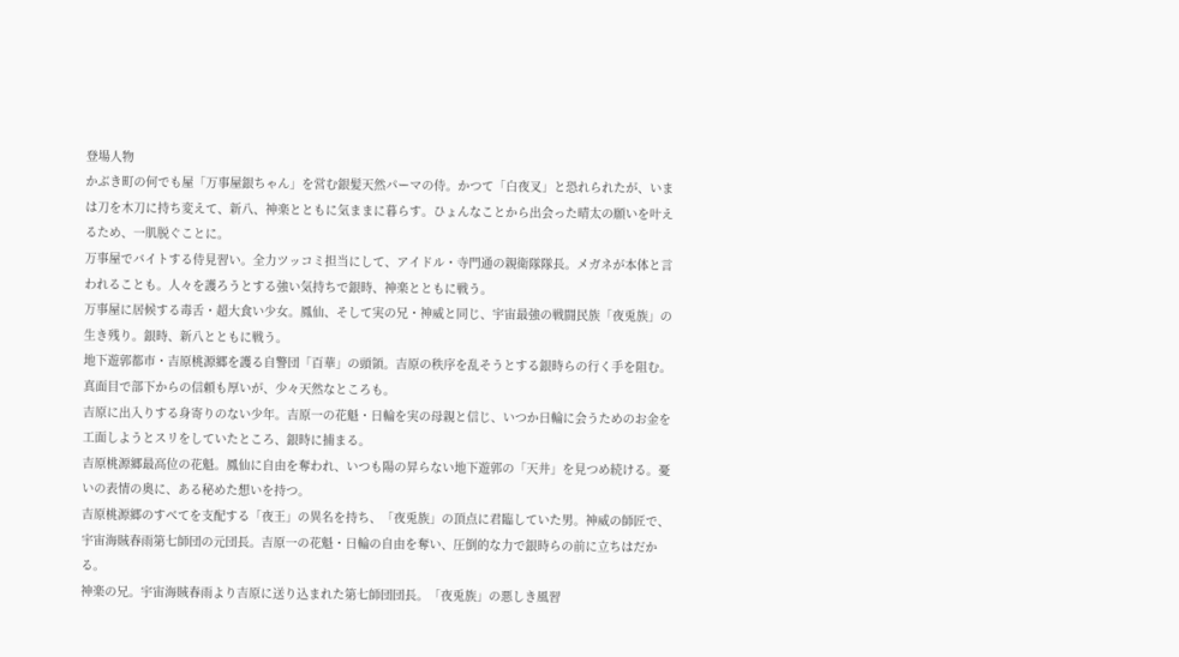登場人物
かぶき町の何でも屋「万事屋銀ちゃん」を営む銀髪天然パーマの侍。かつて「白夜叉」と恐れられたが、いまは刀を木刀に持ち変えて、新八、神楽とともに気ままに暮らす。ひょんなことから出会った晴太の願いを叶えるため、一肌脱ぐことに。
万事屋でバイトする侍見習い。全力ツッコミ担当にして、アイドル・寺門通の親衛隊隊長。メガネが本体と言われることも。人々を護ろうとする強い気持ちで銀時、神楽とともに戦う。
万事屋に居候する毒舌・超大食い少女。鳳仙、そして実の兄・神威と同じ、宇宙最強の戦闘民族「夜兎族」の生き残り。銀時、新八とともに戦う。
地下遊郭都市・吉原桃源郷を護る自警団「百華」の頭領。吉原の秩序を乱そうとする銀時らの行く手を阻む。真面目で部下からの信頼も厚いが、少々天然なところも。
吉原に出入りする身寄りのない少年。吉原一の花魁・日輪を実の母親と信じ、いつか日輪に会うためのお金を工面しようとスリをしていたところ、銀時に捕まる。
吉原桃源郷最高位の花魁。鳳仙に自由を奪われ、いつも陽の昇らない地下遊郭の「天井」を見つめ続ける。憂いの表情の奥に、ある秘めた想いを持つ。
吉原桃源郷のすべてを支配する「夜王」の異名を持ち、「夜兎族」の頂点に君臨していた男。神威の師匠で、宇宙海賊春雨第七師団の元団長。吉原一の花魁・日輪の自由を奪い、圧倒的な力で銀時らの前に立ちはだかる。
神楽の兄。宇宙海賊春雨より吉原に送り込まれた第七師団団長。「夜兎族」の悪しき風習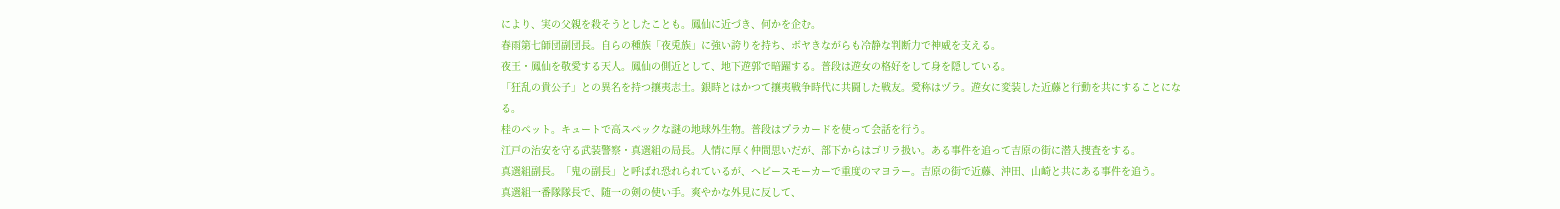により、実の父親を殺そうとしたことも。鳳仙に近づき、何かを企む。
春雨第七師団副団長。自らの種族「夜兎族」に強い誇りを持ち、ボヤきながらも冷静な判断力で神威を支える。
夜王・鳳仙を敬愛する天人。鳳仙の側近として、地下遊郭で暗躍する。普段は遊女の格好をして身を隠している。
「狂乱の貴公子」との異名を持つ攘夷志士。銀時とはかつて攘夷戦争時代に共闘した戦友。愛称はヅラ。遊女に変装した近藤と行動を共にすることになる。
桂のペット。キュートで高スペックな謎の地球外生物。普段はプラカードを使って会話を行う。
江戸の治安を守る武装警察・真選組の局長。人情に厚く仲間思いだが、部下からはゴリラ扱い。ある事件を追って吉原の街に潜入捜査をする。
真選組副長。「鬼の副長」と呼ばれ恐れられているが、ヘビースモーカーで重度のマヨラー。吉原の街で近藤、沖田、山崎と共にある事件を追う。
真選組一番隊隊長で、随一の剣の使い手。爽やかな外見に反して、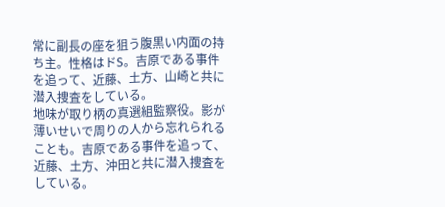常に副長の座を狙う腹黒い内面の持ち主。性格はドS。吉原である事件を追って、近藤、土方、山崎と共に潜入捜査をしている。
地味が取り柄の真選組監察役。影が薄いせいで周りの人から忘れられることも。吉原である事件を追って、近藤、土方、沖田と共に潜入捜査をしている。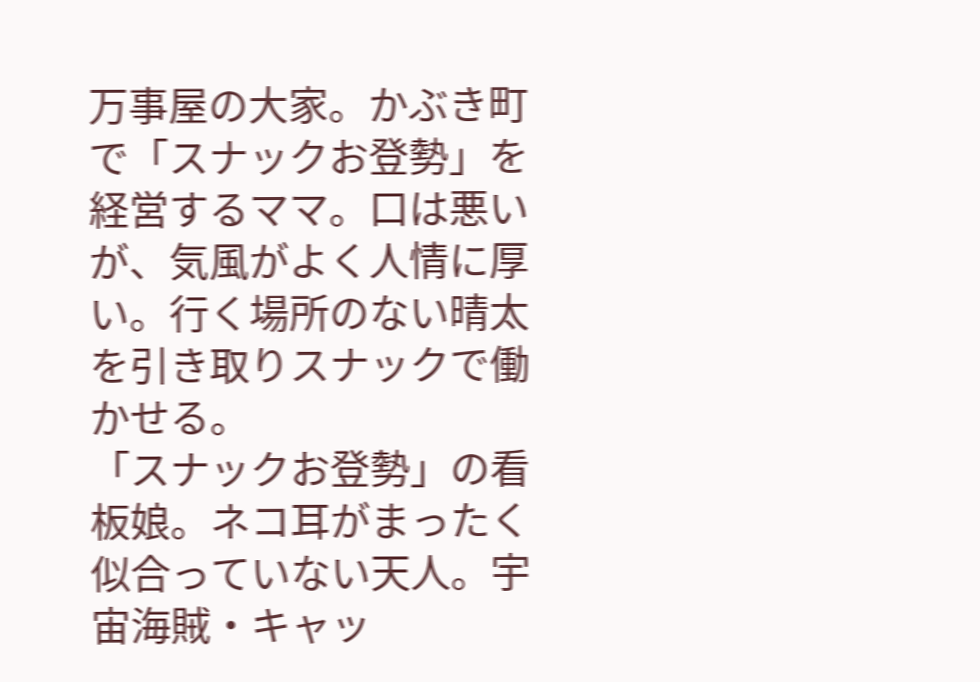万事屋の大家。かぶき町で「スナックお登勢」を経営するママ。口は悪いが、気風がよく人情に厚い。行く場所のない晴太を引き取りスナックで働かせる。
「スナックお登勢」の看板娘。ネコ耳がまったく似合っていない天人。宇宙海賊・キャッ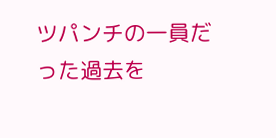ツパンチの一員だった過去を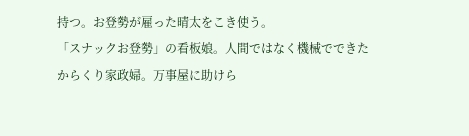持つ。お登勢が雇った晴太をこき使う。
「スナックお登勢」の看板娘。人間ではなく機械でできたからくり家政婦。万事屋に助けら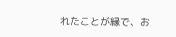れたことが縁で、お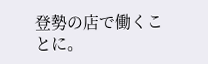登勢の店で働くことに。